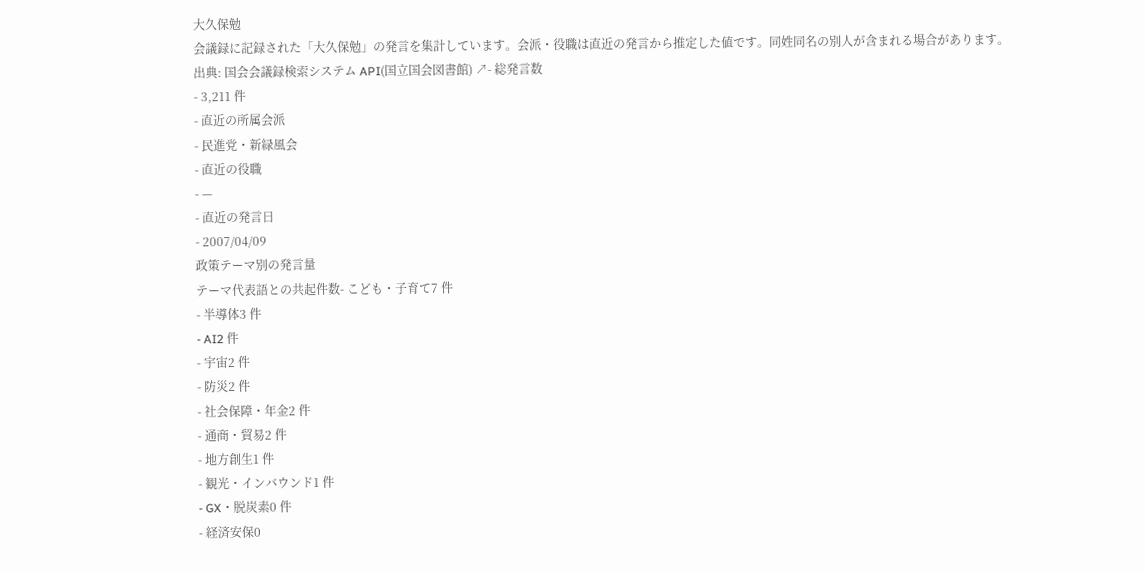大久保勉
会議録に記録された「大久保勉」の発言を集計しています。会派・役職は直近の発言から推定した値です。同姓同名の別人が含まれる場合があります。
出典: 国会会議録検索システム API(国立国会図書館) ↗- 総発言数
- 3,211 件
- 直近の所属会派
- 民進党・新緑風会
- 直近の役職
- —
- 直近の発言日
- 2007/04/09
政策テーマ別の発言量
テーマ代表語との共起件数- こども・子育て7 件
- 半導体3 件
- AI2 件
- 宇宙2 件
- 防災2 件
- 社会保障・年金2 件
- 通商・貿易2 件
- 地方創生1 件
- 観光・インバウンド1 件
- GX・脱炭素0 件
- 経済安保0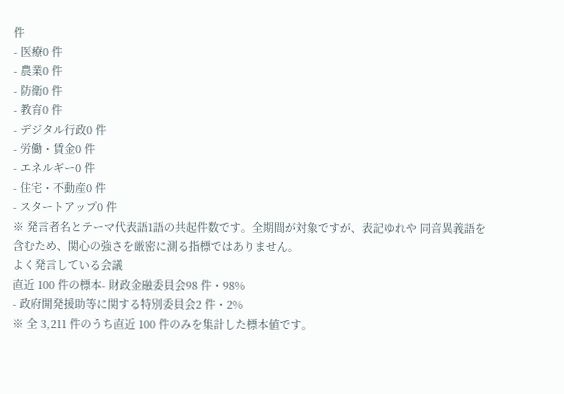件
- 医療0 件
- 農業0 件
- 防衛0 件
- 教育0 件
- デジタル行政0 件
- 労働・賃金0 件
- エネルギー0 件
- 住宅・不動産0 件
- スタートアップ0 件
※ 発言者名とテーマ代表語1語の共起件数です。全期間が対象ですが、表記ゆれや 同音異義語を含むため、関心の強さを厳密に測る指標ではありません。
よく発言している会議
直近 100 件の標本- 財政金融委員会98 件・98%
- 政府開発援助等に関する特別委員会2 件・2%
※ 全 3,211 件のうち直近 100 件のみを集計した標本値です。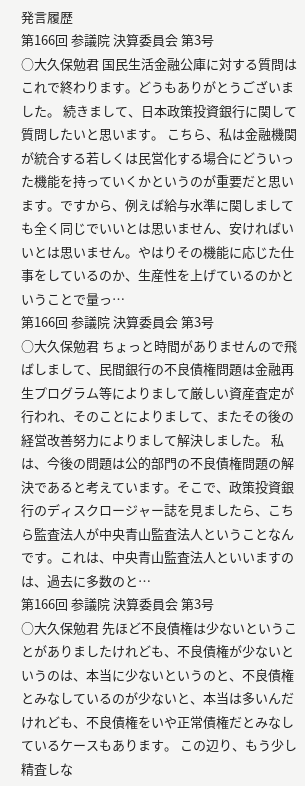発言履歴
第166回 参議院 決算委員会 第3号
○大久保勉君 国民生活金融公庫に対する質問はこれで終わります。どうもありがとうございました。 続きまして、日本政策投資銀行に関して質問したいと思います。 こちら、私は金融機関が統合する若しくは民営化する場合にどういった機能を持っていくかというのが重要だと思います。ですから、例えば給与水準に関しましても全く同じでいいとは思いません、安ければいいとは思いません。やはりその機能に応じた仕事をしているのか、生産性を上げているのかということで量っ…
第166回 参議院 決算委員会 第3号
○大久保勉君 ちょっと時間がありませんので飛ばしまして、民間銀行の不良債権問題は金融再生プログラム等によりまして厳しい資産査定が行われ、そのことによりまして、またその後の経営改善努力によりまして解決しました。 私は、今後の問題は公的部門の不良債権問題の解決であると考えています。そこで、政策投資銀行のディスクロージャー誌を見ましたら、こちら監査法人が中央青山監査法人ということなんです。これは、中央青山監査法人といいますのは、過去に多数のと…
第166回 参議院 決算委員会 第3号
○大久保勉君 先ほど不良債権は少ないということがありましたけれども、不良債権が少ないというのは、本当に少ないというのと、不良債権とみなしているのが少ないと、本当は多いんだけれども、不良債権をいや正常債権だとみなしているケースもあります。 この辺り、もう少し精査しな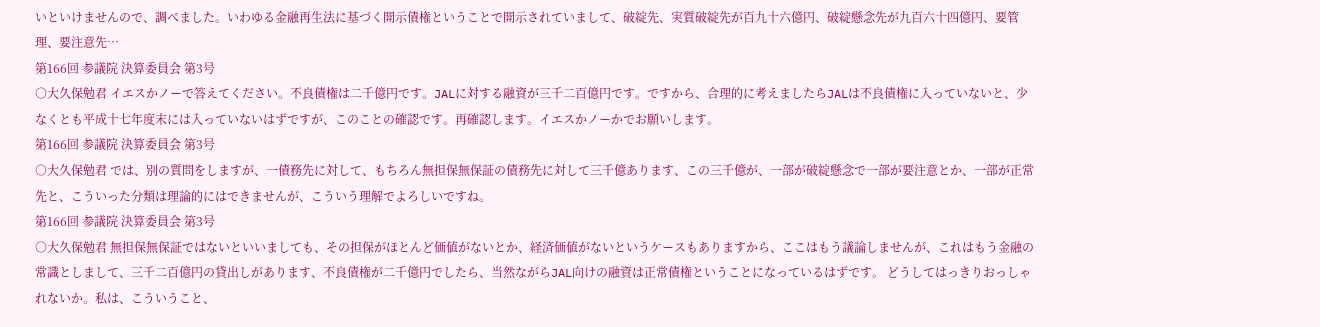いといけませんので、調べました。いわゆる金融再生法に基づく開示債権ということで開示されていまして、破綻先、実質破綻先が百九十六億円、破綻懸念先が九百六十四億円、要管理、要注意先…
第166回 参議院 決算委員会 第3号
○大久保勉君 イエスかノーで答えてください。不良債権は二千億円です。JALに対する融資が三千二百億円です。ですから、合理的に考えましたらJALは不良債権に入っていないと、少なくとも平成十七年度末には入っていないはずですが、このことの確認です。再確認します。イエスかノーかでお願いします。
第166回 参議院 決算委員会 第3号
○大久保勉君 では、別の質問をしますが、一債務先に対して、もちろん無担保無保証の債務先に対して三千億あります、この三千億が、一部が破綻懸念で一部が要注意とか、一部が正常先と、こういった分類は理論的にはできませんが、こういう理解でよろしいですね。
第166回 参議院 決算委員会 第3号
○大久保勉君 無担保無保証ではないといいましても、その担保がほとんど価値がないとか、経済価値がないというケースもありますから、ここはもう議論しませんが、これはもう金融の常識としまして、三千二百億円の貸出しがあります、不良債権が二千億円でしたら、当然ながらJAL向けの融資は正常債権ということになっているはずです。 どうしてはっきりおっしゃれないか。私は、こういうこと、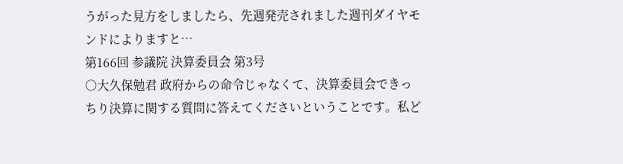うがった見方をしましたら、先週発売されました週刊ダイヤモンドによりますと…
第166回 参議院 決算委員会 第3号
○大久保勉君 政府からの命令じゃなくて、決算委員会できっちり決算に関する質問に答えてくださいということです。私ど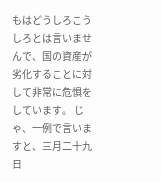もはどうしろこうしろとは言いませんで、国の資産が劣化することに対して非常に危惧をしています。 じゃ、一例で言いますと、三月二十九日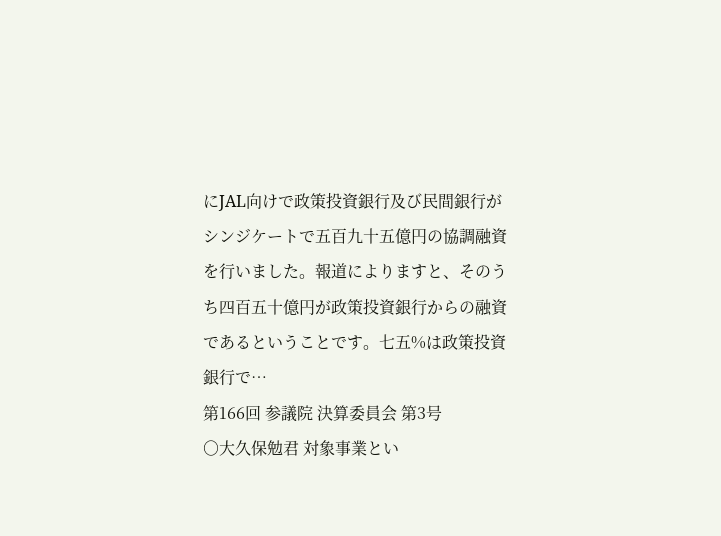にJAL向けで政策投資銀行及び民間銀行がシンジケートで五百九十五億円の協調融資を行いました。報道によりますと、そのうち四百五十億円が政策投資銀行からの融資であるということです。七五%は政策投資銀行で…
第166回 参議院 決算委員会 第3号
○大久保勉君 対象事業とい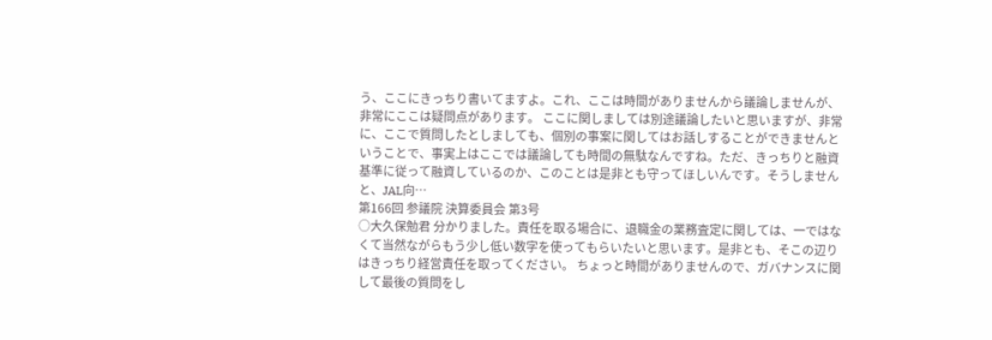う、ここにきっちり書いてますよ。これ、ここは時間がありませんから議論しませんが、非常にここは疑問点があります。 ここに関しましては別途議論したいと思いますが、非常に、ここで質問したとしましても、個別の事案に関してはお話しすることができませんということで、事実上はここでは議論しても時間の無駄なんですね。ただ、きっちりと融資基準に従って融資しているのか、このことは是非とも守ってほしいんです。そうしませんと、JAL向…
第166回 参議院 決算委員会 第3号
○大久保勉君 分かりました。責任を取る場合に、退職金の業務査定に関しては、一ではなくて当然ながらもう少し低い数字を使ってもらいたいと思います。是非とも、そこの辺りはきっちり経営責任を取ってください。 ちょっと時間がありませんので、ガバナンスに関して最後の質問をし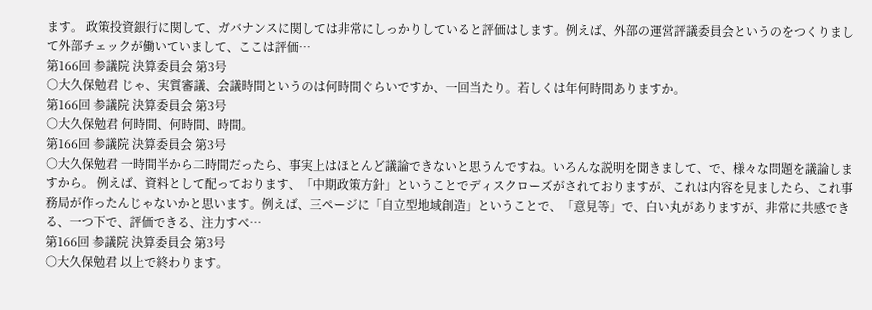ます。 政策投資銀行に関して、ガバナンスに関しては非常にしっかりしていると評価はします。例えば、外部の運営評議委員会というのをつくりまして外部チェックが働いていまして、ここは評価…
第166回 参議院 決算委員会 第3号
○大久保勉君 じゃ、実質審議、会議時間というのは何時間ぐらいですか、一回当たり。若しくは年何時間ありますか。
第166回 参議院 決算委員会 第3号
○大久保勉君 何時間、何時間、時間。
第166回 参議院 決算委員会 第3号
○大久保勉君 一時間半から二時間だったら、事実上はほとんど議論できないと思うんですね。いろんな説明を聞きまして、で、様々な問題を議論しますから。 例えば、資料として配っております、「中期政策方針」ということでディスクローズがされておりますが、これは内容を見ましたら、これ事務局が作ったんじゃないかと思います。例えば、三ページに「自立型地域創造」ということで、「意見等」で、白い丸がありますが、非常に共感できる、一つ下で、評価できる、注力すべ…
第166回 参議院 決算委員会 第3号
○大久保勉君 以上で終わります。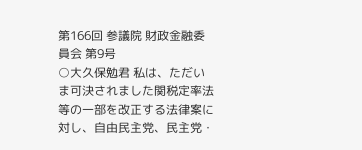第166回 参議院 財政金融委員会 第9号
○大久保勉君 私は、ただいま可決されました関税定率法等の一部を改正する法律案に対し、自由民主党、民主党・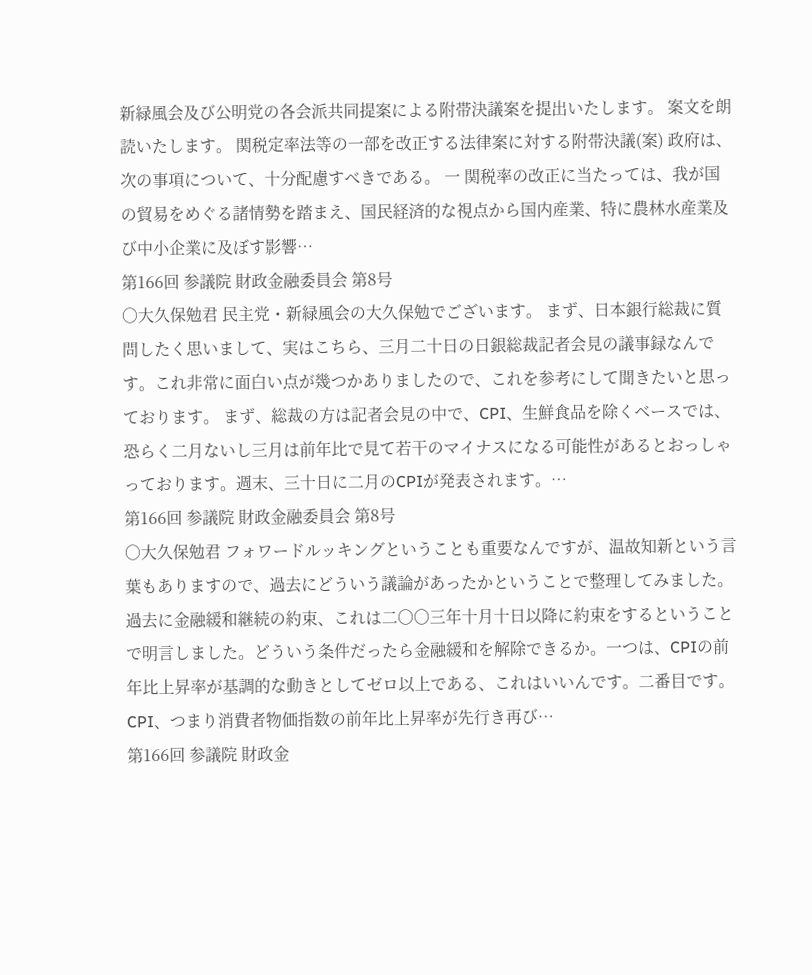新緑風会及び公明党の各会派共同提案による附帯決議案を提出いたします。 案文を朗読いたします。 関税定率法等の一部を改正する法律案に対する附帯決議(案) 政府は、次の事項について、十分配慮すべきである。 一 関税率の改正に当たっては、我が国の貿易をめぐる諸情勢を踏まえ、国民経済的な視点から国内産業、特に農林水産業及び中小企業に及ぼす影響…
第166回 参議院 財政金融委員会 第8号
○大久保勉君 民主党・新緑風会の大久保勉でございます。 まず、日本銀行総裁に質問したく思いまして、実はこちら、三月二十日の日銀総裁記者会見の議事録なんです。これ非常に面白い点が幾つかありましたので、これを参考にして聞きたいと思っております。 まず、総裁の方は記者会見の中で、CPI、生鮮食品を除くベースでは、恐らく二月ないし三月は前年比で見て若干のマイナスになる可能性があるとおっしゃっております。週末、三十日に二月のCPIが発表されます。…
第166回 参議院 財政金融委員会 第8号
○大久保勉君 フォワードルッキングということも重要なんですが、温故知新という言葉もありますので、過去にどういう議論があったかということで整理してみました。 過去に金融緩和継続の約束、これは二〇〇三年十月十日以降に約束をするということで明言しました。どういう条件だったら金融緩和を解除できるか。一つは、CPIの前年比上昇率が基調的な動きとしてゼロ以上である、これはいいんです。二番目です。CPI、つまり消費者物価指数の前年比上昇率が先行き再び…
第166回 参議院 財政金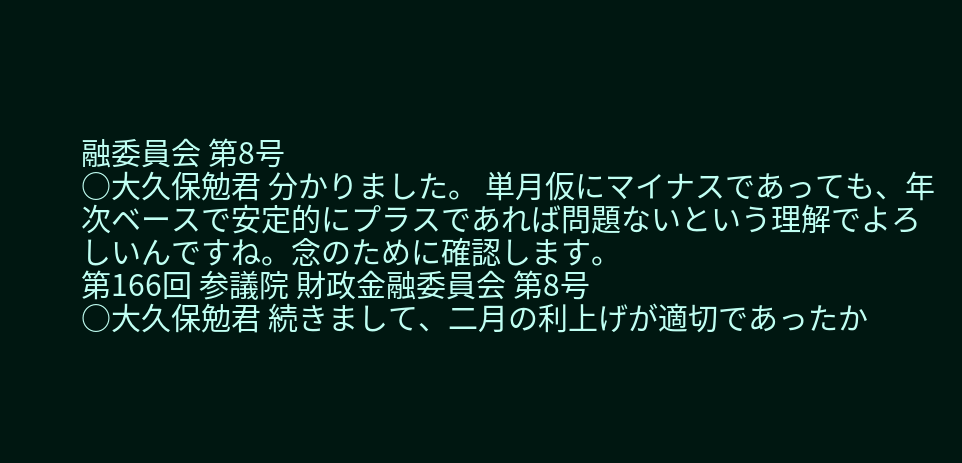融委員会 第8号
○大久保勉君 分かりました。 単月仮にマイナスであっても、年次ベースで安定的にプラスであれば問題ないという理解でよろしいんですね。念のために確認します。
第166回 参議院 財政金融委員会 第8号
○大久保勉君 続きまして、二月の利上げが適切であったか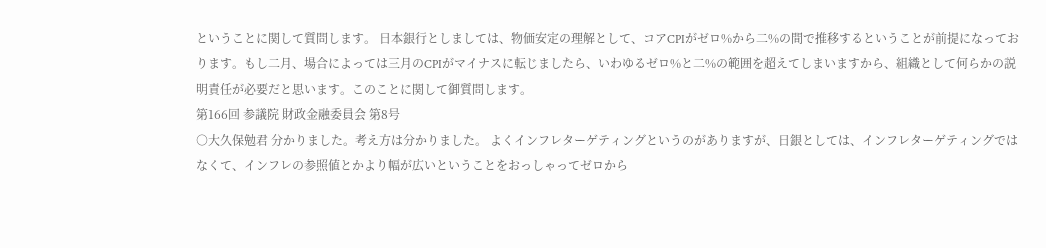ということに関して質問します。 日本銀行としましては、物価安定の理解として、コアCPIがゼロ%から二%の間で推移するということが前提になっております。もし二月、場合によっては三月のCPIがマイナスに転じましたら、いわゆるゼロ%と二%の範囲を超えてしまいますから、組織として何らかの説明責任が必要だと思います。このことに関して御質問します。
第166回 参議院 財政金融委員会 第8号
○大久保勉君 分かりました。考え方は分かりました。 よくインフレターゲティングというのがありますが、日銀としては、インフレターゲティングではなくて、インフレの参照値とかより幅が広いということをおっしゃってゼロから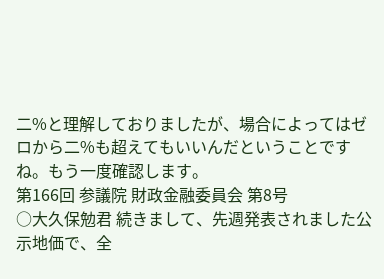二%と理解しておりましたが、場合によってはゼロから二%も超えてもいいんだということですね。もう一度確認します。
第166回 参議院 財政金融委員会 第8号
○大久保勉君 続きまして、先週発表されました公示地価で、全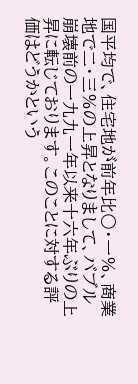国平均で、住宅地が前年比〇・一%、商業地で二・三%の上昇となりまして、バブル崩壊前の一九九一年以来十六年ぶりの上昇に転じております。このことに対する評価はどうかという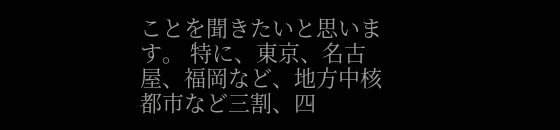ことを聞きたいと思います。 特に、東京、名古屋、福岡など、地方中核都市など三割、四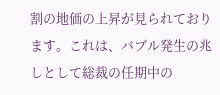割の地価の上昇が見られております。これは、バブル発生の兆しとして総裁の任期中の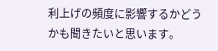利上げの頻度に影響するかどうかも聞きたいと思います。